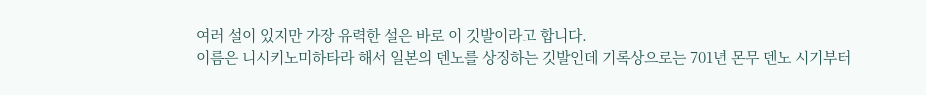여러 설이 있지만 가장 유력한 설은 바로 이 깃발이라고 합니다.
이름은 니시키노미하타라 해서 일본의 덴노를 상징하는 깃발인데 기록상으로는 701년 몬무 덴노 시기부터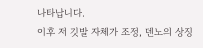나타납니다.
이후 저 깃발 자체가 조정, 덴노의 상징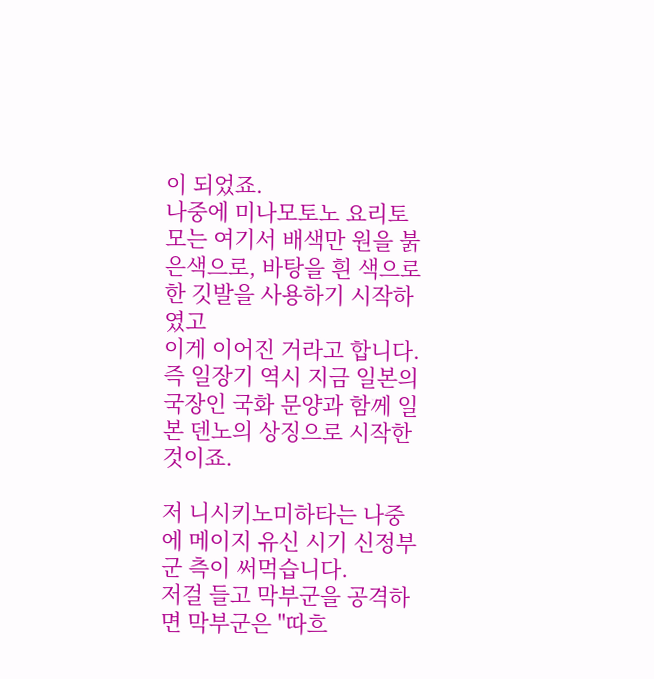이 되었죠.
나중에 미나모토노 요리토모는 여기서 배색만 원을 붉은색으로, 바탕을 흰 색으로 한 깃발을 사용하기 시작하였고
이게 이어진 거라고 합니다.
즉 일장기 역시 지금 일본의 국장인 국화 문양과 함께 일본 덴노의 상징으로 시작한 것이죠.

저 니시키노미하타는 나중에 메이지 유신 시기 신정부군 측이 써먹습니다.
저걸 들고 막부군을 공격하면 막부군은 "따흐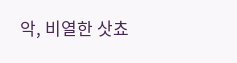악, 비열한 삿쵸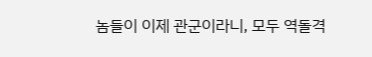놈들이 이제 관군이라니, 모두 역돌격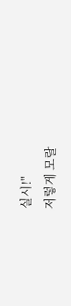실시!"
저렇게 모랄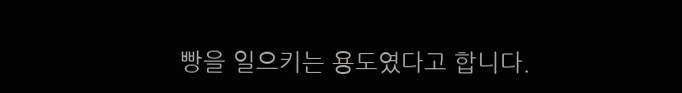빵을 일으키는 용도였다고 합니다.